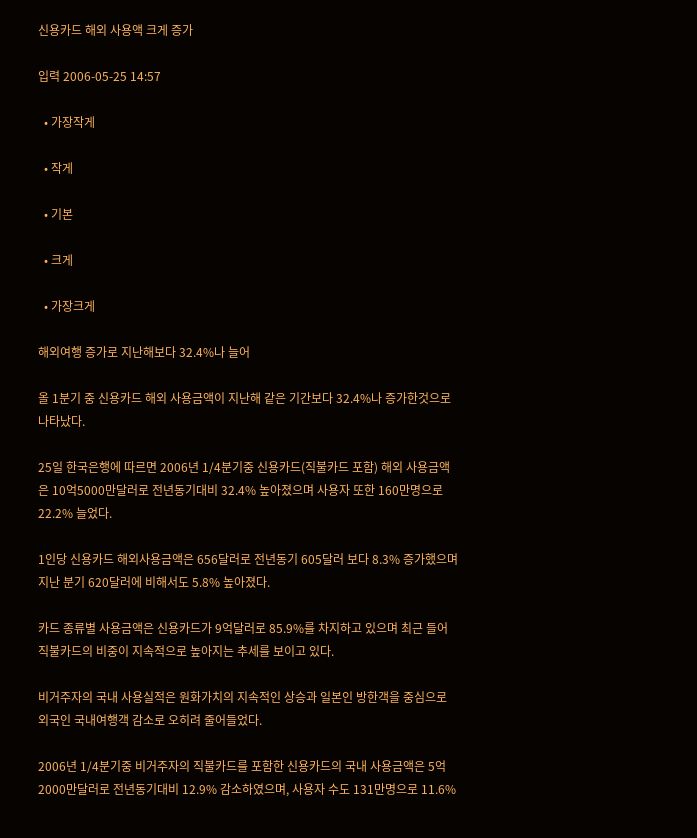신용카드 해외 사용액 크게 증가

입력 2006-05-25 14:57

  • 가장작게

  • 작게

  • 기본

  • 크게

  • 가장크게

해외여행 증가로 지난해보다 32.4%나 늘어

올 1분기 중 신용카드 해외 사용금액이 지난해 같은 기간보다 32.4%나 증가한것으로 나타났다.

25일 한국은행에 따르면 2006년 1/4분기중 신용카드(직불카드 포함) 해외 사용금액은 10억5000만달러로 전년동기대비 32.4% 높아졌으며 사용자 또한 160만명으로 22.2% 늘었다.

1인당 신용카드 해외사용금액은 656달러로 전년동기 605달러 보다 8.3% 증가했으며 지난 분기 620달러에 비해서도 5.8% 높아졌다.

카드 종류별 사용금액은 신용카드가 9억달러로 85.9%를 차지하고 있으며 최근 들어 직불카드의 비중이 지속적으로 높아지는 추세를 보이고 있다.

비거주자의 국내 사용실적은 원화가치의 지속적인 상승과 일본인 방한객을 중심으로 외국인 국내여행객 감소로 오히려 줄어들었다.

2006년 1/4분기중 비거주자의 직불카드를 포함한 신용카드의 국내 사용금액은 5억2000만달러로 전년동기대비 12.9% 감소하였으며, 사용자 수도 131만명으로 11.6%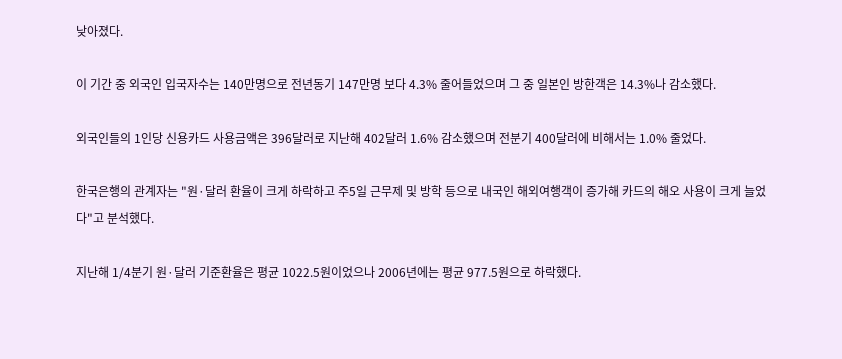낮아졌다.

이 기간 중 외국인 입국자수는 140만명으로 전년동기 147만명 보다 4.3% 줄어들었으며 그 중 일본인 방한객은 14.3%나 감소했다.

외국인들의 1인당 신용카드 사용금액은 396달러로 지난해 402달러 1.6% 감소했으며 전분기 400달러에 비해서는 1.0% 줄었다.

한국은행의 관계자는 "원·달러 환율이 크게 하락하고 주5일 근무제 및 방학 등으로 내국인 해외여행객이 증가해 카드의 해오 사용이 크게 늘었다"고 분석했다.

지난해 1/4분기 원·달러 기준환율은 평균 1022.5원이었으나 2006년에는 평균 977.5원으로 하락했다.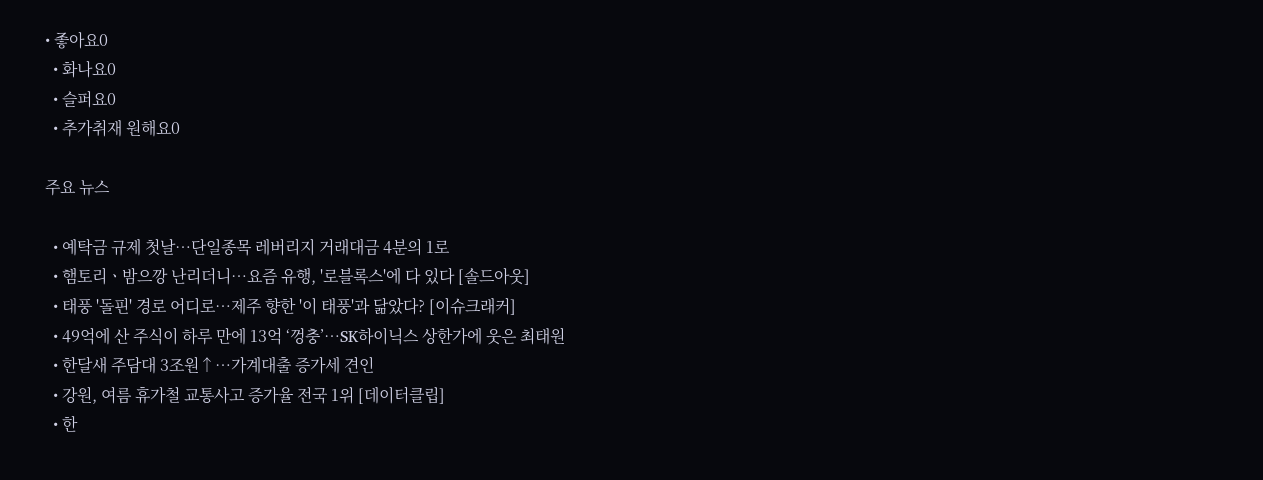• 좋아요0
  • 화나요0
  • 슬퍼요0
  • 추가취재 원해요0

주요 뉴스

  • 예탁금 규제 첫날…단일종목 레버리지 거래대금 4분의 1로
  • 햄토리ㆍ밤으깡 난리더니⋯요즘 유행, '로블록스'에 다 있다 [솔드아웃]
  • 태풍 '돌핀' 경로 어디로…제주 향한 '이 태풍'과 닮았다? [이슈크래커]
  • 49억에 산 주식이 하루 만에 13억 ‘껑충’⋯SK하이닉스 상한가에 웃은 최태원
  • 한달새 주담대 3조원↑⋯가계대출 증가세 견인
  • 강원, 여름 휴가철 교통사고 증가율 전국 1위 [데이터클립]
  • 한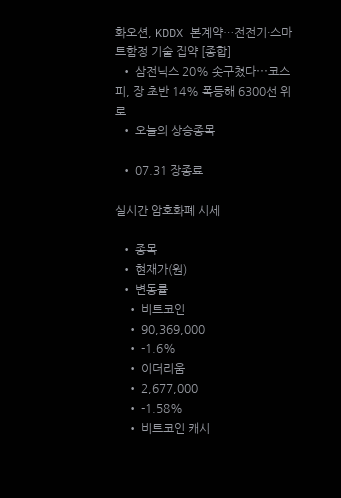화오션, KDDX 본계약…전전기·스마트함정 기술 집약 [종합]
  • 삼전닉스 20% 솟구쳤다⋯코스피, 장 초반 14% 폭등해 6300선 위로
  • 오늘의 상승종목

  • 07.31 장종료

실시간 암호화폐 시세

  • 종목
  • 현재가(원)
  • 변동률
    • 비트코인
    • 90,369,000
    • -1.6%
    • 이더리움
    • 2,677,000
    • -1.58%
    • 비트코인 캐시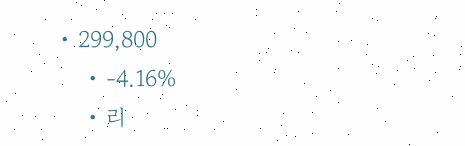• 299,800
    • -4.16%
    • 리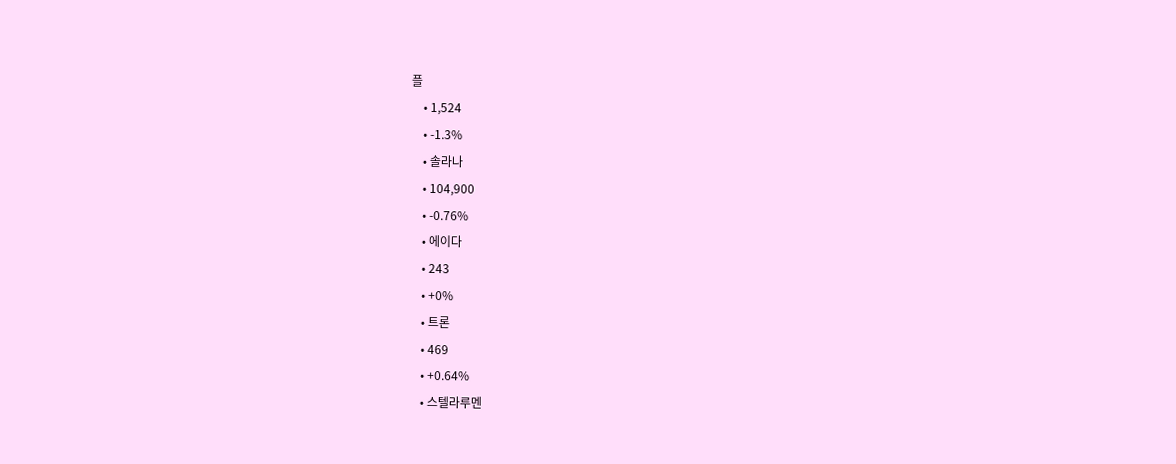플
    • 1,524
    • -1.3%
    • 솔라나
    • 104,900
    • -0.76%
    • 에이다
    • 243
    • +0%
    • 트론
    • 469
    • +0.64%
    • 스텔라루멘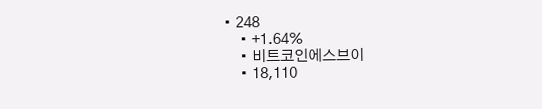• 248
    • +1.64%
    • 비트코인에스브이
    • 18,110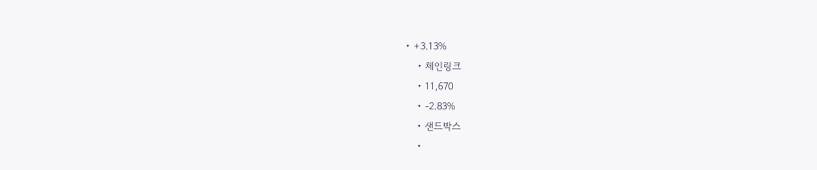• +3.13%
    • 체인링크
    • 11,670
    • -2.83%
    • 샌드박스
    •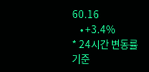60.16
    • +3.4%
* 24시간 변동률 기준